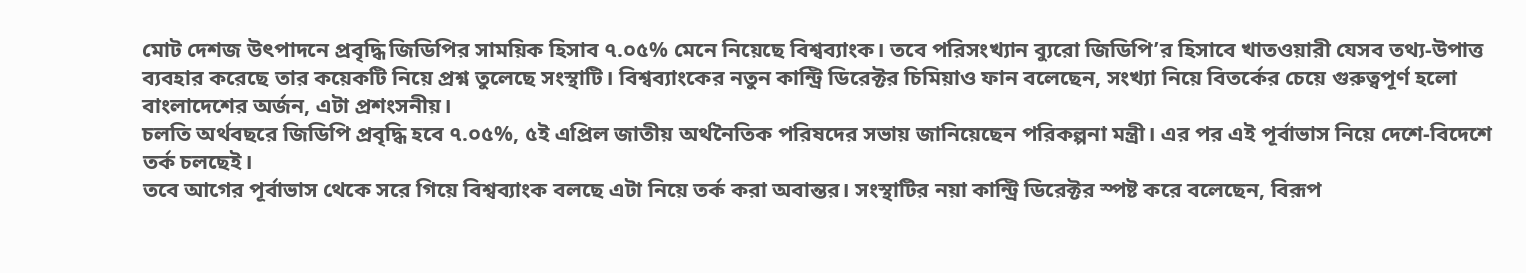মোট দেশজ উৎপাদনে প্রবৃদ্ধি জিডিপির সাময়িক হিসাব ৭.০৫% মেনে নিয়েছে বিশ্বব্যাংক। তবে পরিসংখ্যান ব্যুরো জিডিপি’র হিসাবে খাতওয়ারী যেসব তথ্য-উপাত্ত ব্যবহার করেছে তার কয়েকটি নিয়ে প্রশ্ন তুলেছে সংস্থাটি। বিশ্বব্যাংকের নতুন কান্ট্রি ডিরেক্টর চিমিয়াও ফান বলেছেন, সংখ্যা নিয়ে বিতর্কের চেয়ে গুরুত্বপূর্ণ হলো বাংলাদেশের অর্জন, এটা প্রশংসনীয়।
চলতি অর্থবছরে জিডিপি প্রবৃদ্ধি হবে ৭.০৫%, ৫ই এপ্রিল জাতীয় অর্থনৈতিক পরিষদের সভায় জানিয়েছেন পরিকল্পনা মন্ত্রী। এর পর এই পূর্বাভাস নিয়ে দেশে-বিদেশে তর্ক চলছেই।
তবে আগের পূর্বাভাস থেকে সরে গিয়ে বিশ্বব্যাংক বলছে এটা নিয়ে তর্ক করা অবান্তর। সংস্থাটির নয়া কান্ট্রি ডিরেক্টর স্পষ্ট করে বলেছেন, বিরূপ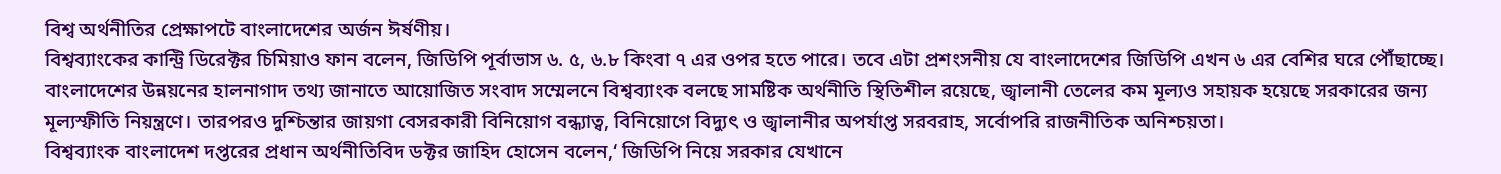বিশ্ব অর্থনীতির প্রেক্ষাপটে বাংলাদেশের অর্জন ঈর্ষণীয়।
বিশ্বব্যাংকের কান্ট্রি ডিরেক্টর চিমিয়াও ফান বলেন, জিডিপি পূর্বাভাস ৬. ৫, ৬.৮ কিংবা ৭ এর ওপর হতে পারে। তবে এটা প্রশংসনীয় যে বাংলাদেশের জিডিপি এখন ৬ এর বেশির ঘরে পৌঁছাচ্ছে। বাংলাদেশের উন্নয়নের হালনাগাদ তথ্য জানাতে আয়োজিত সংবাদ সম্মেলনে বিশ্বব্যাংক বলছে সামষ্টিক অর্থনীতি স্থিতিশীল রয়েছে, জ্বালানী তেলের কম মূল্যও সহায়ক হয়েছে সরকারের জন্য মূল্যস্ফীতি নিয়ন্ত্রণে। তারপরও দুশ্চিন্তার জায়গা বেসরকারী বিনিয়োগ বন্ধ্যাত্ব, বিনিয়োগে বিদ্যুৎ ও জ্বালানীর অপর্যাপ্ত সরবরাহ, সর্বোপরি রাজনীতিক অনিশ্চয়তা।
বিশ্বব্যাংক বাংলাদেশ দপ্তরের প্রধান অর্থনীতিবিদ ডক্টর জাহিদ হোসেন বলেন,‘ জিডিপি নিয়ে সরকার যেখানে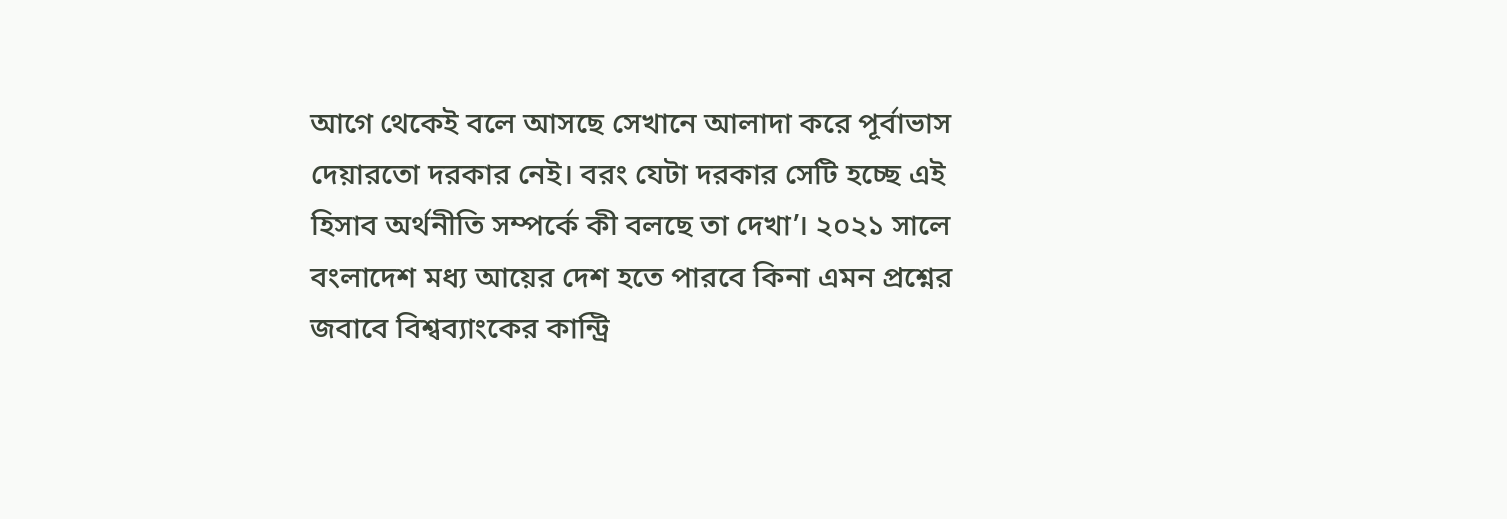আগে থেকেই বলে আসছে সেখানে আলাদা করে পূর্বাভাস দেয়ারতো দরকার নেই। বরং যেটা দরকার সেটি হচ্ছে এই হিসাব অর্থনীতি সম্পর্কে কী বলছে তা দেখা’। ২০২১ সালে বংলাদেশ মধ্য আয়ের দেশ হতে পারবে কিনা এমন প্রশ্নের জবাবে বিশ্বব্যাংকের কান্ট্রি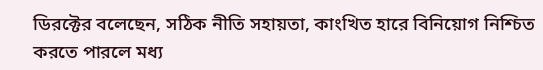ডিরক্টের বলেছেন, সঠিক নীতি সহায়তা, কাংখিত হারে বিনিয়োগ নিশ্চিত করতে পারলে মধ্য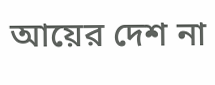আয়ের দেশ না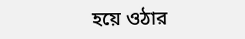হয়ে ওঠার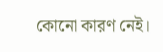কোনো কারণ নেই।